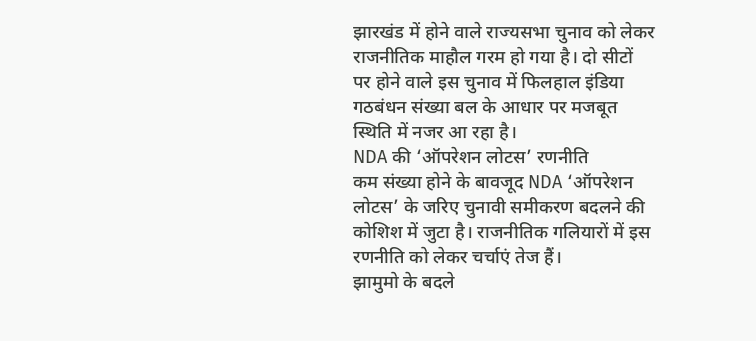झारखंड में होने वाले राज्यसभा चुनाव को लेकर राजनीतिक माहौल गरम हो गया है। दो सीटों पर होने वाले इस चुनाव में फिलहाल इंडिया गठबंधन संख्या बल के आधार पर मजबूत स्थिति में नजर आ रहा है।
NDA की ‘ऑपरेशन लोटस’ रणनीति
कम संख्या होने के बावजूद NDA ‘ऑपरेशन लोटस’ के जरिए चुनावी समीकरण बदलने की कोशिश में जुटा है। राजनीतिक गलियारों में इस रणनीति को लेकर चर्चाएं तेज हैं।
झामुमो के बदले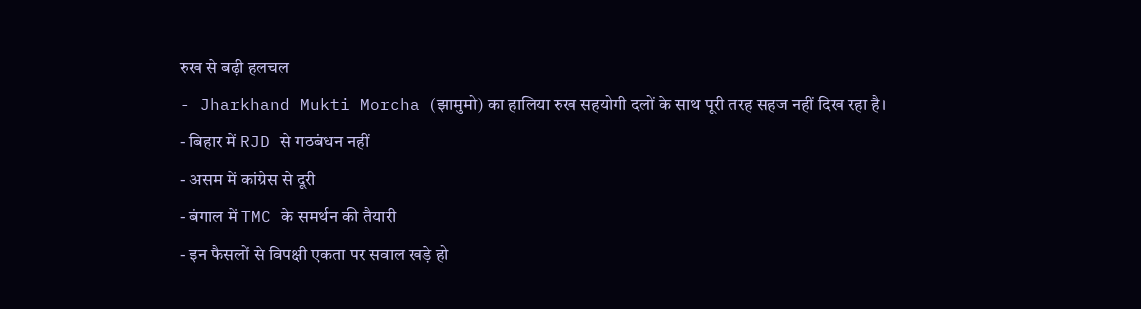रुख से बढ़ी हलचल
- Jharkhand Mukti Morcha (झामुमो) का हालिया रुख सहयोगी दलों के साथ पूरी तरह सहज नहीं दिख रहा है।
- बिहार में RJD से गठबंधन नहीं
- असम में कांग्रेस से दूरी
- बंगाल में TMC के समर्थन की तैयारी
- इन फैसलों से विपक्षी एकता पर सवाल खड़े हो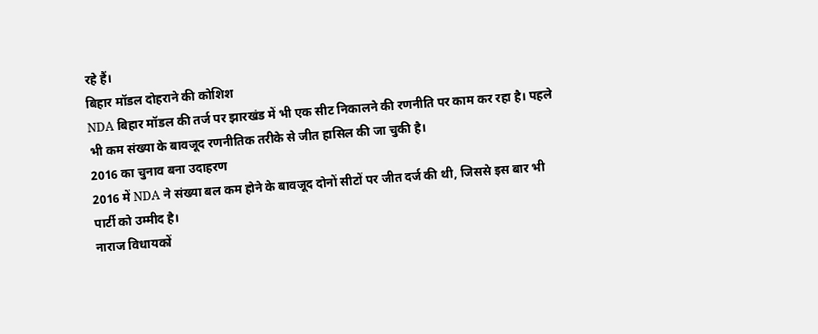रहे हैं।
बिहार मॉडल दोहराने की कोशिश
NDA बिहार मॉडल की तर्ज पर झारखंड में भी एक सीट निकालने की रणनीति पर काम कर रहा है। पहले भी कम संख्या के बावजूद रणनीतिक तरीके से जीत हासिल की जा चुकी है।
2016 का चुनाव बना उदाहरण
2016 में NDA ने संख्या बल कम होने के बावजूद दोनों सीटों पर जीत दर्ज की थी, जिससे इस बार भी पार्टी को उम्मीद है।
नाराज विधायकों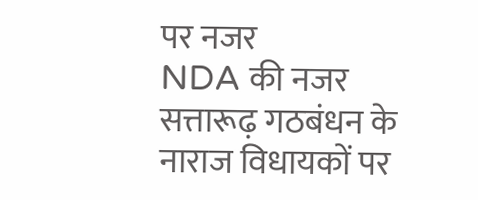पर नजर
NDA की नजर सत्तारूढ़ गठबंधन के नाराज विधायकों पर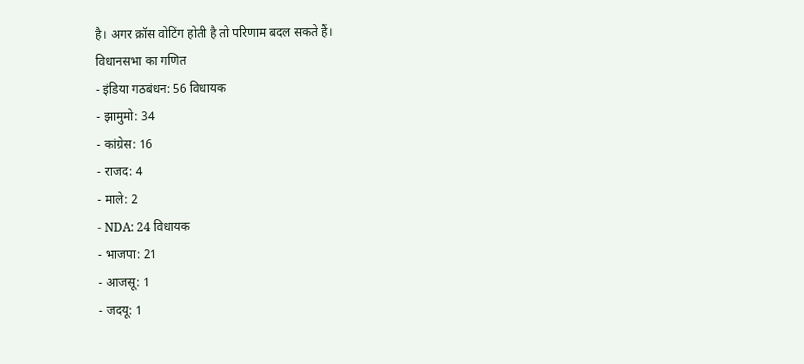है। अगर क्रॉस वोटिंग होती है तो परिणाम बदल सकते हैं।
विधानसभा का गणित
- इंडिया गठबंधन: 56 विधायक
- झामुमो: 34
- कांग्रेस: 16
- राजद: 4
- माले: 2
- NDA: 24 विधायक
- भाजपा: 21
- आजसू: 1
- जदयू: 1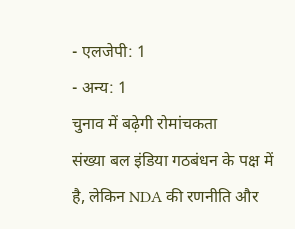- एलजेपी: 1
- अन्य: 1
चुनाव में बढ़ेगी रोमांचकता
संख्या बल इंडिया गठबंधन के पक्ष में है, लेकिन NDA की रणनीति और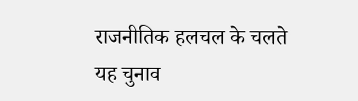राजनीतिक हलचल के चलते यह चुनाव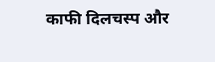काफी दिलचस्प और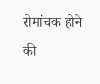रोमांचक होने की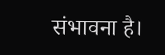संभावना है।